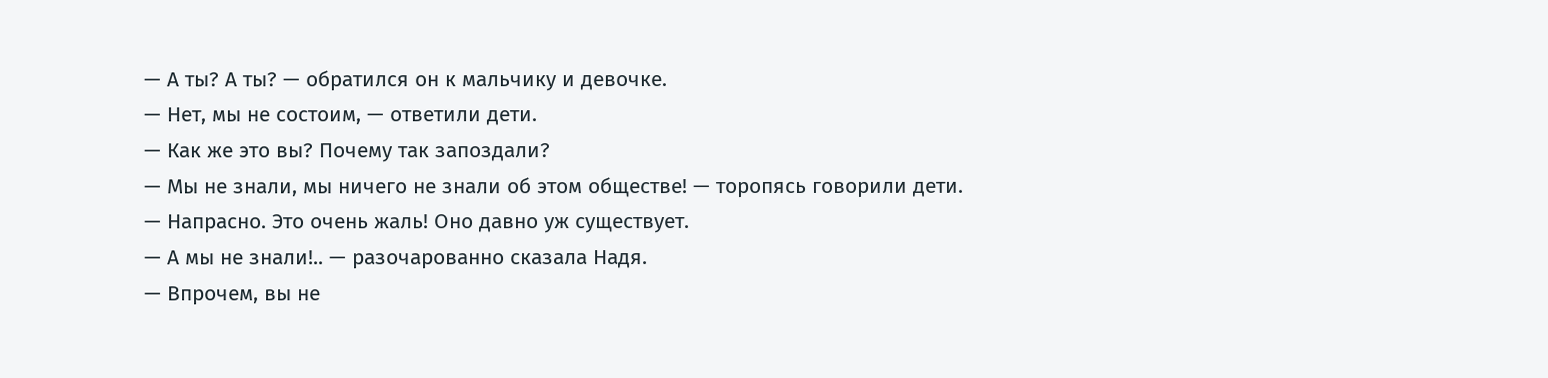— А ты? А ты? — обратился он к мальчику и девочке.
— Нет, мы не состоим, — ответили дети.
— Как же это вы? Почему так запоздали?
— Мы не знали, мы ничего не знали об этом обществе! — торопясь говорили дети.
— Напрасно. Это очень жаль! Оно давно уж существует.
— А мы не знали!.. — разочарованно сказала Надя.
— Впрочем, вы не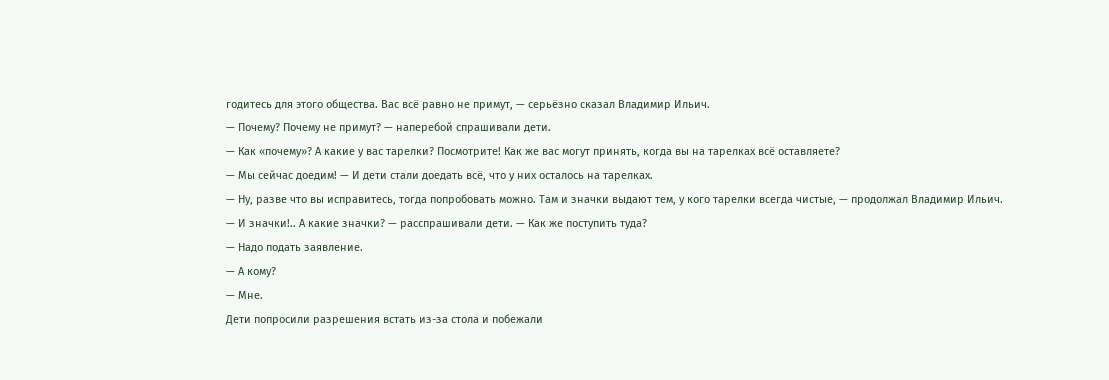годитесь для этого общества. Вас всё равно не примут, — серьёзно сказал Владимир Ильич.
— Почему? Почему не примут? — наперебой спрашивали дети.
— Как «почему»? А какие у вас тарелки? Посмотрите! Как же вас могут принять, когда вы на тарелках всё оставляете?
— Мы сейчас доедим! — И дети стали доедать всё, что у них осталось на тарелках.
— Ну, разве что вы исправитесь, тогда попробовать можно. Там и значки выдают тем, у кого тарелки всегда чистые, — продолжал Владимир Ильич.
— И значки!.. А какие значки? — расспрашивали дети. — Как же поступить туда?
— Надо подать заявление.
— А кому?
— Мне.
Дети попросили разрешения встать из-за стола и побежали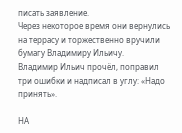писать заявление.
Через некоторое время они вернулись на террасу и торжественно вручили бумагу Владимиру Ильичу.
Владимир Ильич прочёл, поправил три ошибки и надписал в углу: «Надо принять».

НА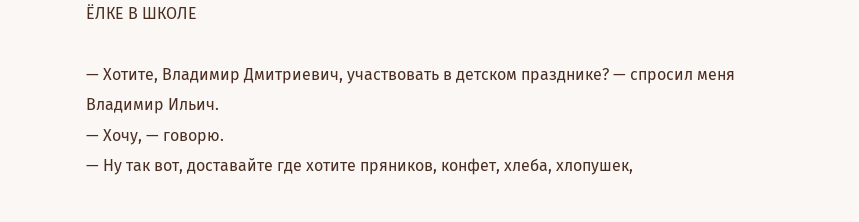ЁЛКЕ В ШКОЛЕ

— Хотите, Владимир Дмитриевич, участвовать в детском празднике? — спросил меня Владимир Ильич.
— Хочу, — говорю.
— Ну так вот, доставайте где хотите пряников, конфет, хлеба, хлопушек,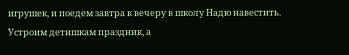игрушек, и поедем завтра к вечеру в школу Надю навестить. Устроим детишкам праздник, а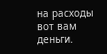на расходы вот вам деньги.